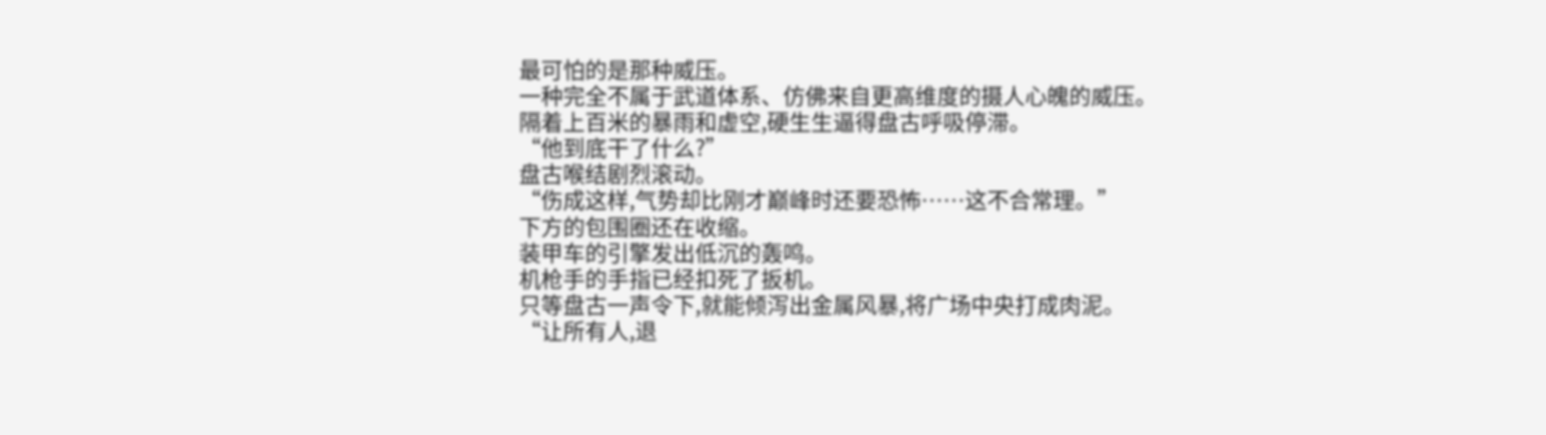最可怕的是那种威压。
一种完全不属于武道体系、仿佛来自更高维度的摄人心魄的威压。
隔着上百米的暴雨和虚空,硬生生逼得盘古呼吸停滞。
“他到底干了什么?”
盘古喉结剧烈滚动。
“伤成这样,气势却比刚才巅峰时还要恐怖……这不合常理。”
下方的包围圈还在收缩。
装甲车的引擎发出低沉的轰鸣。
机枪手的手指已经扣死了扳机。
只等盘古一声令下,就能倾泻出金属风暴,将广场中央打成肉泥。
“让所有人,退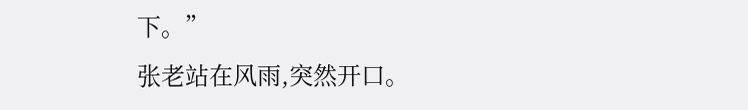下。”
张老站在风雨,突然开口。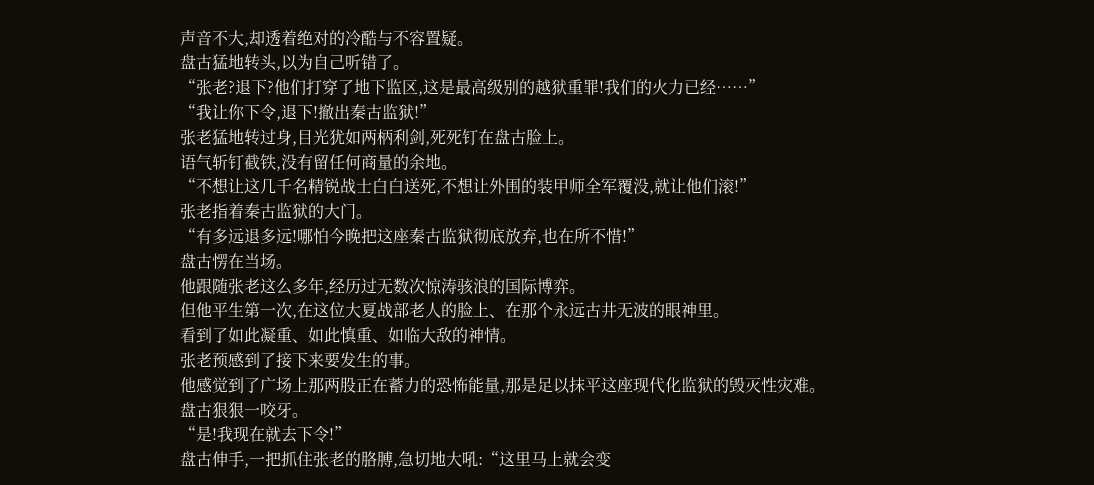声音不大,却透着绝对的冷酷与不容置疑。
盘古猛地转头,以为自己听错了。
“张老?退下?他们打穿了地下监区,这是最高级别的越狱重罪!我们的火力已经……”
“我让你下令,退下!撤出秦古监狱!”
张老猛地转过身,目光犹如两柄利剑,死死钉在盘古脸上。
语气斩钉截铁,没有留任何商量的余地。
“不想让这几千名精锐战士白白送死,不想让外围的装甲师全军覆没,就让他们滚!”
张老指着秦古监狱的大门。
“有多远退多远!哪怕今晚把这座秦古监狱彻底放弃,也在所不惜!”
盘古愣在当场。
他跟随张老这么多年,经历过无数次惊涛骇浪的国际博弈。
但他平生第一次,在这位大夏战部老人的脸上、在那个永远古井无波的眼神里。
看到了如此凝重、如此慎重、如临大敌的神情。
张老预感到了接下来要发生的事。
他感觉到了广场上那两股正在蓄力的恐怖能量,那是足以抹平这座现代化监狱的毁灭性灾难。
盘古狠狠一咬牙。
“是!我现在就去下令!”
盘古伸手,一把抓住张老的胳膊,急切地大吼:“这里马上就会变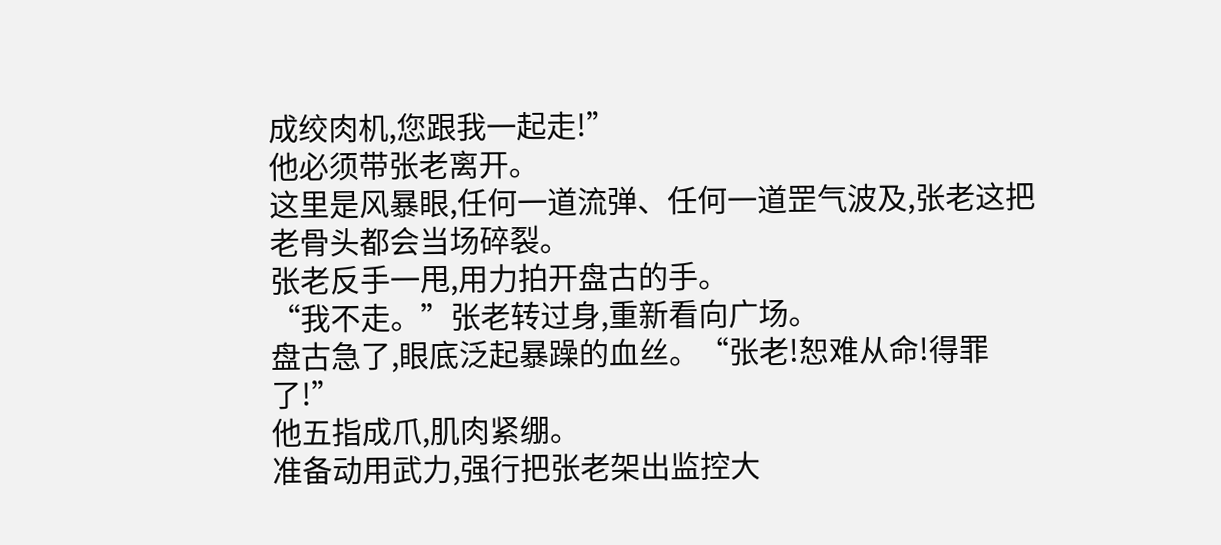成绞肉机,您跟我一起走!”
他必须带张老离开。
这里是风暴眼,任何一道流弹、任何一道罡气波及,张老这把老骨头都会当场碎裂。
张老反手一甩,用力拍开盘古的手。
“我不走。”张老转过身,重新看向广场。
盘古急了,眼底泛起暴躁的血丝。“张老!恕难从命!得罪了!”
他五指成爪,肌肉紧绷。
准备动用武力,强行把张老架出监控大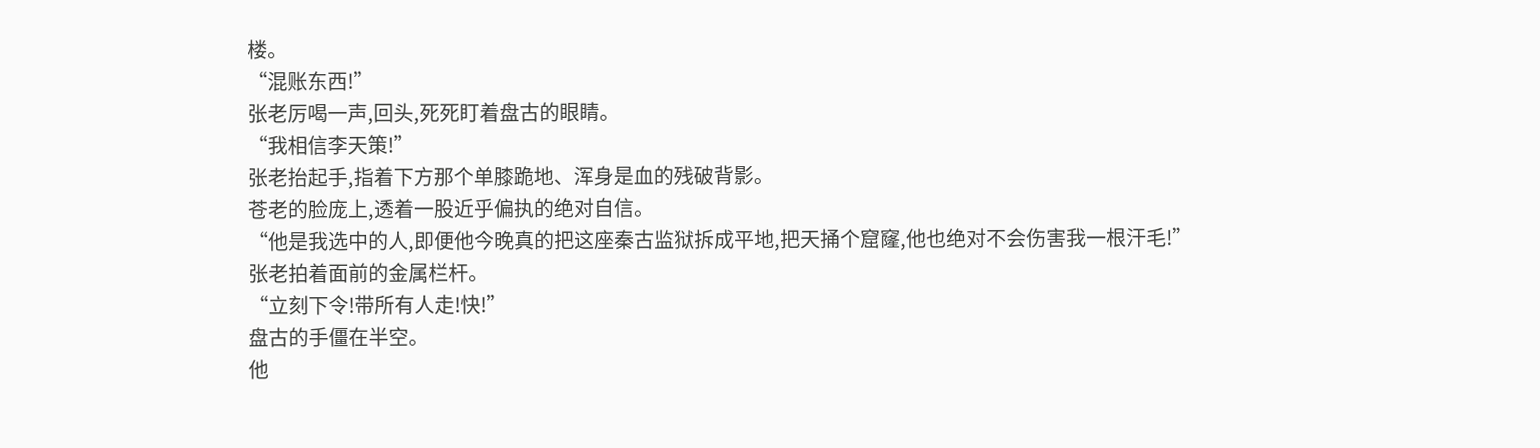楼。
“混账东西!”
张老厉喝一声,回头,死死盯着盘古的眼睛。
“我相信李天策!”
张老抬起手,指着下方那个单膝跪地、浑身是血的残破背影。
苍老的脸庞上,透着一股近乎偏执的绝对自信。
“他是我选中的人,即便他今晚真的把这座秦古监狱拆成平地,把天捅个窟窿,他也绝对不会伤害我一根汗毛!”
张老拍着面前的金属栏杆。
“立刻下令!带所有人走!快!”
盘古的手僵在半空。
他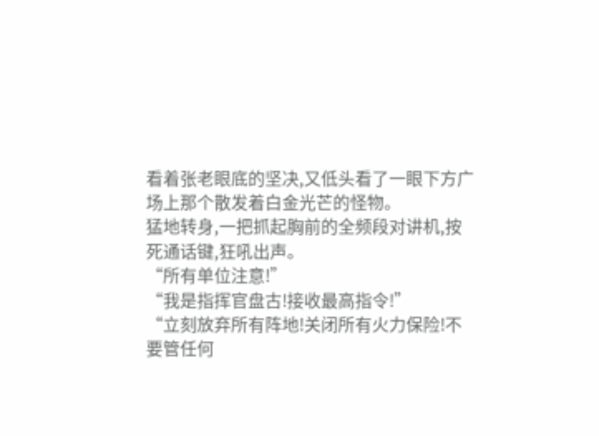看着张老眼底的坚决,又低头看了一眼下方广场上那个散发着白金光芒的怪物。
猛地转身,一把抓起胸前的全频段对讲机,按死通话键,狂吼出声。
“所有单位注意!”
“我是指挥官盘古!接收最高指令!”
“立刻放弃所有阵地!关闭所有火力保险!不要管任何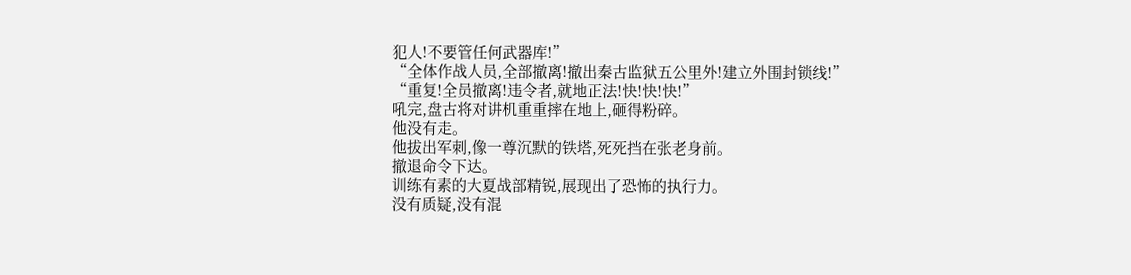犯人!不要管任何武器库!”
“全体作战人员,全部撤离!撤出秦古监狱五公里外!建立外围封锁线!”
“重复!全员撤离!违令者,就地正法!快!快!快!”
吼完,盘古将对讲机重重摔在地上,砸得粉碎。
他没有走。
他拔出军刺,像一尊沉默的铁塔,死死挡在张老身前。
撤退命令下达。
训练有素的大夏战部精锐,展现出了恐怖的执行力。
没有质疑,没有混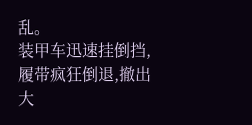乱。
装甲车迅速挂倒挡,履带疯狂倒退,撤出大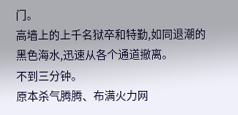门。
高墙上的上千名狱卒和特勤,如同退潮的黑色海水,迅速从各个通道撤离。
不到三分钟。
原本杀气腾腾、布满火力网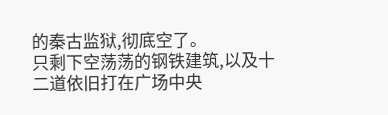的秦古监狱,彻底空了。
只剩下空荡荡的钢铁建筑,以及十二道依旧打在广场中央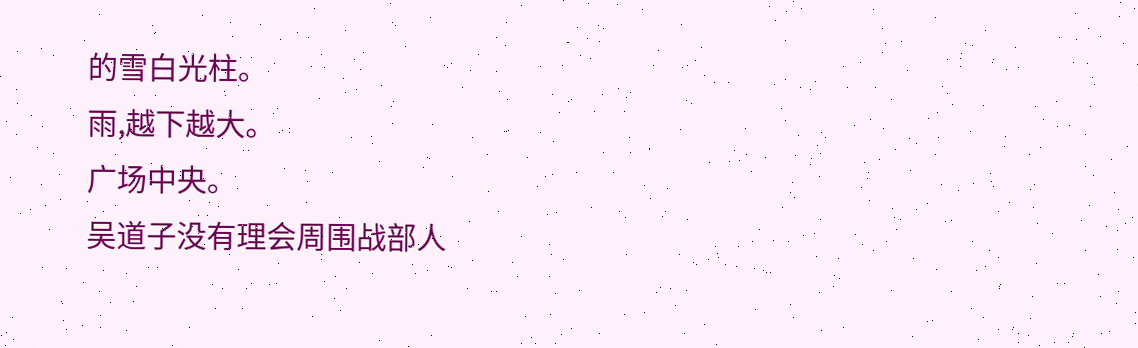的雪白光柱。
雨,越下越大。
广场中央。
吴道子没有理会周围战部人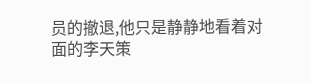员的撤退,他只是静静地看着对面的李天策